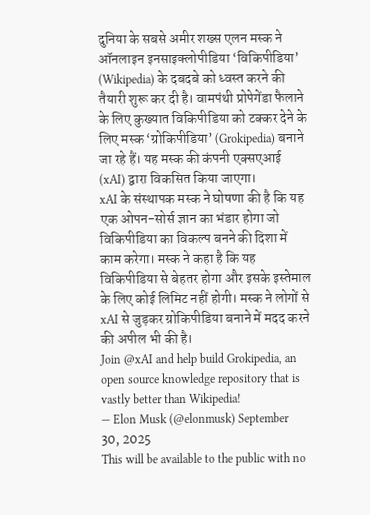दुनिया के सबसे अमीर शख्स एलन मस्क ने ऑनलाइन इनसाइक्लोपीडिया ‘विकिपीडिया’ (Wikipedia) के दबदबे को ध्वस्त करने की तैयारी शुरू कर दी है। वामपंथी प्रोपेगेंडा फैलाने के लिए कुख्यात विकिपीडिया को टक्कर देने के लिए मस्क ‘ग्रोकिपीडिया’ (Grokipedia) बनाने जा रहे हैं। यह मस्क की कंपनी एक्सएआई (xAI) द्वारा विकसित किया जाएगा।
xAI के संस्थापक मस्क ने घोषणा की है कि यह एक ओपन-सोर्स ज्ञान का भंडार होगा जो विकिपीडिया का विकल्प बनने की दिशा में काम करेगा। मस्क ने कहा है कि यह विकिपीडिया से बेहतर होगा और इसके इस्तेमाल के लिए कोई लिमिट नहीं होगी। मस्क ने लोगों से xAI से जुड़कर ग्रोकिपीडिया बनाने में मदद करने की अपील भी की है।
Join @xAI and help build Grokipedia, an open source knowledge repository that is vastly better than Wikipedia!
— Elon Musk (@elonmusk) September 30, 2025
This will be available to the public with no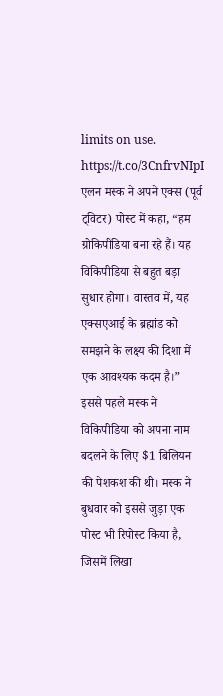limits on use. https://t.co/3CnfrvNIpI
एलन मस्क ने अपने एक्स (पूर्व ट्विटर) पोस्ट में कहा, “हम ग्रोकिपीडिया बना रहे हैं। यह विकिपीडिया से बहुत बड़ा सुधार होगा। वास्तव में, यह एक्सएआई के ब्रह्मांड को समझने के लक्ष्य की दिशा में एक आवश्यक कदम है।”
इससे पहले मस्क ने विकिपीडिया को अपना नाम बदलने के लिए $1 बिलियन की पेशकश की थी। मस्क ने बुधवार को इससे जुड़ा एक पोस्ट भी रिपोस्ट किया है, जिसमें लिखा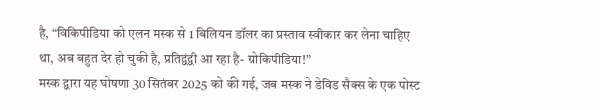है, “विकिपीडिया को एलन मस्क से 1 बिलियन डॉलर का प्रस्ताव स्वीकार कर लेना चाहिए था, अब बहुत देर हो चुकी है, प्रतिद्वंद्वी आ रहा है- ग्रोकिपीडिया!”
मस्क द्वारा यह घोषणा 30 सितंबर 2025 को की गई, जब मस्क ने डेविड सैक्स के एक पोस्ट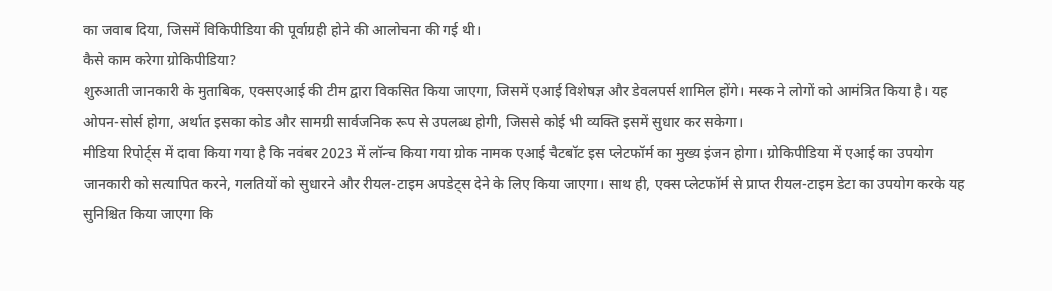का जवाब दिया, जिसमें विकिपीडिया की पूर्वाग्रही होने की आलोचना की गई थी।
कैसे काम करेगा ग्रोकिपीडिया?
शुरुआती जानकारी के मुताबिक, एक्सएआई की टीम द्वारा विकसित किया जाएगा, जिसमें एआई विशेषज्ञ और डेवलपर्स शामिल होंगे। मस्क ने लोगों को आमंत्रित किया है। यह ओपन-सोर्स होगा, अर्थात इसका कोड और सामग्री सार्वजनिक रूप से उपलब्ध होगी, जिससे कोई भी व्यक्ति इसमें सुधार कर सकेगा।
मीडिया रिपोर्ट्स में दावा किया गया है कि नवंबर 2023 में लॉन्च किया गया ग्रोक नामक एआई चैटबॉट इस प्लेटफॉर्म का मुख्य इंजन होगा। ग्रोकिपीडिया में एआई का उपयोग जानकारी को सत्यापित करने, गलतियों को सुधारने और रीयल-टाइम अपडेट्स देने के लिए किया जाएगा। साथ ही, एक्स प्लेटफॉर्म से प्राप्त रीयल-टाइम डेटा का उपयोग करके यह सुनिश्चित किया जाएगा कि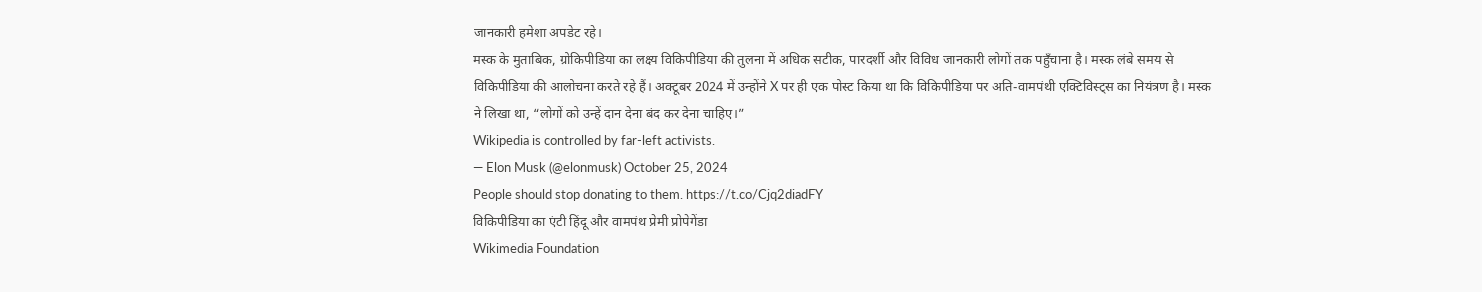जानकारी हमेशा अपडेट रहे।
मस्क के मुताबिक, ग्रोकिपीडिया का लक्ष्य विकिपीडिया की तुलना में अधिक सटीक, पारदर्शी और विविध जानकारी लोगों तक पहुँचाना है। मस्क लंबे समय से विकिपीडिया की आलोचना करते रहे हैं। अक्टूबर 2024 में उन्होंने X पर ही एक पोस्ट किया था कि विकिपीडिया पर अति-वामपंथी एक्टिविस्ट्स का नियंत्रण है। मस्क ने लिखा था, “लोगों को उन्हें दान देना बंद कर देना चाहिए।”
Wikipedia is controlled by far-left activists.
— Elon Musk (@elonmusk) October 25, 2024
People should stop donating to them. https://t.co/Cjq2diadFY
विकिपीडिया का एंटी हिंदू और वामपंथ प्रेमी प्रोपेगेंडा
Wikimedia Foundation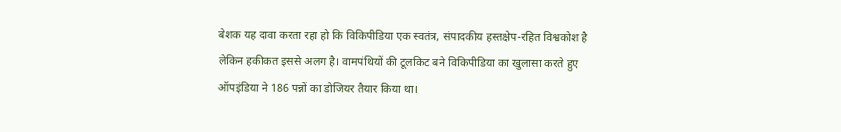बेशक यह दावा करता रहा हो कि विकिपीडिया एक स्वतंत्र, संपादकीय हस्तक्षेप-रहित विश्वकोश है लेकिन हकीकत इससे अलग है। वामपंथियों की टूलकिट बने विकिपीडिया का खुलासा करते हुए ऑपइंडिया ने 186 पन्नों का डोजियर तैयार किया था।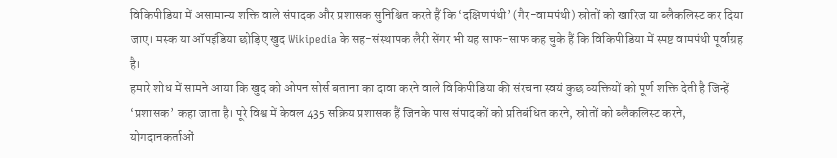विकिपीडिया में असामान्य शक्ति वाले संपादक और प्रशासक सुनिश्चित करते हैं कि ‘दक्षिणपंथी’ (गैर-वामपंथी) स्रोतों को खारिज या ब्लैकलिस्ट कर दिया जाए। मस्क या ऑपइंडिया छोड़िए खुद Wikipedia के सह-संस्थापक लैरी सेंगर भी यह साफ-साफ कह चुके हैं कि विकिपीडिया में स्पष्ट वामपंथी पूर्वाग्रह है।
हमारे शोध में सामने आया कि खुद को ओपन सोर्स बताना का दावा करने वाले विकिपीडिया की संरचना स्वयं कुछ व्यक्तियों को पूर्ण शक्ति देती है जिन्हें ‘प्रशासक’ कहा जाता है। पूरे विश्व में केवल 435 सक्रिय प्रशासक हैं जिनके पास संपादकों को प्रतिबंधित करने, स्रोतों को ब्लैकलिस्ट करने, योगदानकर्ताओं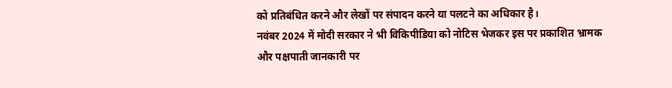को प्रतिबंधित करने और लेखों पर संपादन करने या पलटने का अधिकार है।
नवंबर 2024 में मोदी सरकार ने भी विकिपीडिया को नोटिस भेजकर इस पर प्रकाशित भ्रामक और पक्षपाती जानकारी पर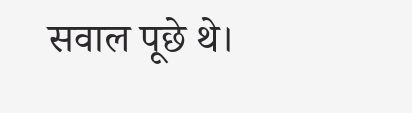सवाल पूछे थे।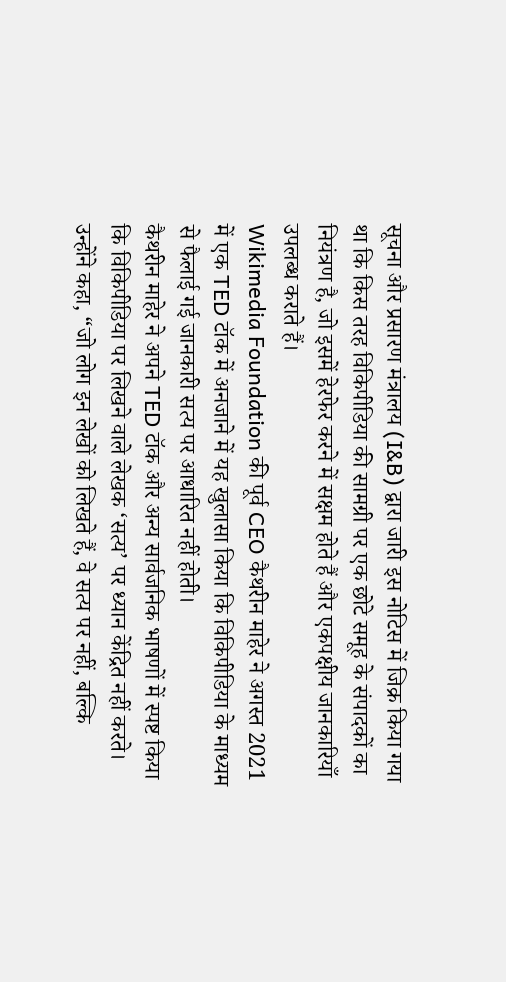सूचना और प्रसारण मंत्रालय (I&B) द्वारा जारी इस नोटिस में जिक्र किया गया था कि किस तरह विकिपीडिया की सामग्री पर एक छोटे समूह के संपादकों का नियंत्रण है, जो इसमें हेरफेर करने में सक्षम होते हैं और एकपक्षीय जानकारियाँ उपलब्ध कराते हैं।
Wikimedia Foundation की पूर्व CEO कैथरीन माहेर ने अगस्त 2021 में एक TED टॉक में अनजाने में यह खुलासा किया कि विकिपीडिया के माध्यम से फैलाई गई जानकारी सत्य पर आधारित नहीं होती।
कैथरीन माहेर ने अपने TED टॉक और अन्य सार्वजनिक भाषणों में स्पष्ट किया कि विकिपीडिया पर लिखने वाले लेखक ‘सत्य’ पर ध्यान केंद्रित नहीं करते। उन्होंने कहा, “जो लोग इन लेखों को लिखते हैं, वे सत्य पर नहीं, बल्कि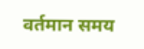वर्तमान समय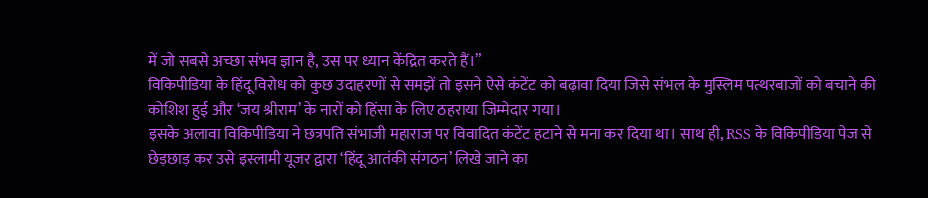में जो सबसे अच्छा संभव ज्ञान है, उस पर ध्यान केंद्रित करते हैं।”
विकिपीडिया के हिंदू विरोध को कुछ उदाहरणों से समझें तो इसने ऐसे कंटेंट को बढ़ावा दिया जिसे संभल के मुस्लिम पत्थरबाजों को बचाने की कोशिश हुई और ‘जय श्रीराम’ के नारों को हिंसा के लिए ठहराया जिम्मेदार गया।
इसके अलावा विकिपीडिया ने छत्रपति संभाजी महाराज पर विवादित कंटेंट हटाने से मना कर दिया था। साथ ही, RSS के विकिपीडिया पेज से छेड़छाड़ कर उसे इस्लामी यूजर द्वारा ‘हिंदू आतंकी संगठन’ लिखे जाने का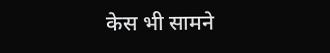केस भी सामने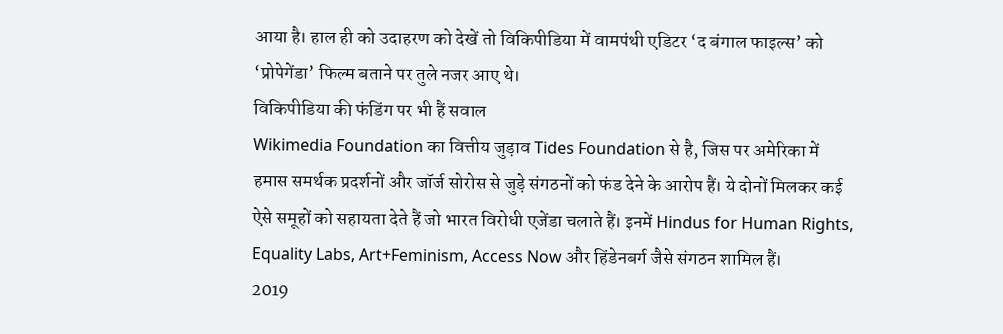आया है। हाल ही को उदाहरण को देखें तो विकिपीडिया में वामपंथी एडिटर ‘द बंगाल फाइल्स’ को ‘प्रोपेगेंडा’ फिल्म बताने पर तुले नजर आए थे।
विकिपीडिया की फंडिंग पर भी हैं सवाल
Wikimedia Foundation का वित्तीय जुड़ाव Tides Foundation से है, जिस पर अमेरिका में हमास समर्थक प्रदर्शनों और जॉर्ज सोरोस से जुड़े संगठनों को फंड देने के आरोप हैं। ये दोनों मिलकर कई ऐसे समूहों को सहायता देते हैं जो भारत विरोधी एजेंडा चलाते हैं। इनमें Hindus for Human Rights, Equality Labs, Art+Feminism, Access Now और हिंडेनबर्ग जैसे संगठन शामिल हैं।
2019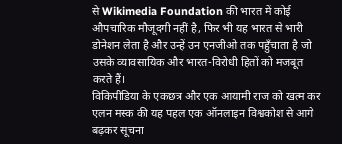से Wikimedia Foundation की भारत में कोई औपचारिक मौजूदगी नहीं है, फिर भी यह भारत से भारी डोनेशन लेता है और उन्हें उन एनजीओ तक पहुँचाता है जो उसके व्यावसायिक और भारत-विरोधी हितों को मजबूत करते हैं।
विकिपीडिया के एकछत्र और एक आयामी राज को खत्म कर एलन मस्क की यह पहल एक ऑनलाइन विश्वकोश से आगे बढ़कर सूचना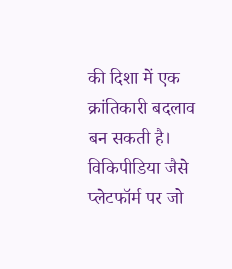की दिशा में एक क्रांतिकारी बदलाव बन सकती है। विकिपीडिया जैसे प्लेटफॉर्म पर जो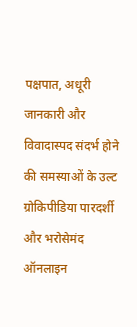पक्षपात, अधूरी जानकारी और विवादास्पद संदर्भ होने की समस्याओं के उल्ट ग्रोकिपीडिया पारदर्शी और भरोसेमंद ऑनलाइन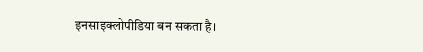इनसाइक्लोपीडिया बन सकता है।